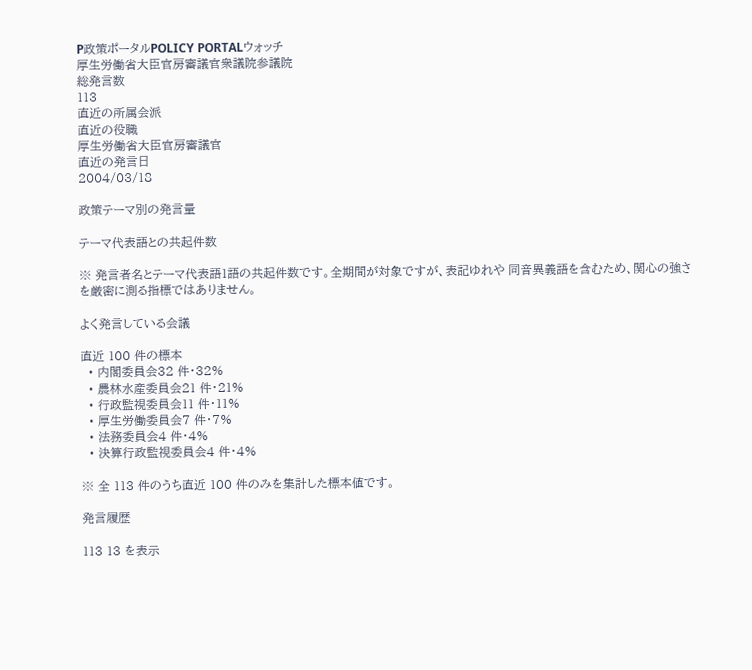P政策ポータルPOLICY PORTALウォッチ
厚生労働省大臣官房審議官衆議院参議院
総発言数
113
直近の所属会派
直近の役職
厚生労働省大臣官房審議官
直近の発言日
2004/03/18

政策テーマ別の発言量

テーマ代表語との共起件数

※ 発言者名とテーマ代表語1語の共起件数です。全期間が対象ですが、表記ゆれや 同音異義語を含むため、関心の強さを厳密に測る指標ではありません。

よく発言している会議

直近 100 件の標本
  • 内閣委員会32 件・32%
  • 農林水産委員会21 件・21%
  • 行政監視委員会11 件・11%
  • 厚生労働委員会7 件・7%
  • 法務委員会4 件・4%
  • 決算行政監視委員会4 件・4%

※ 全 113 件のうち直近 100 件のみを集計した標本値です。

発言履歴

113 13 を表示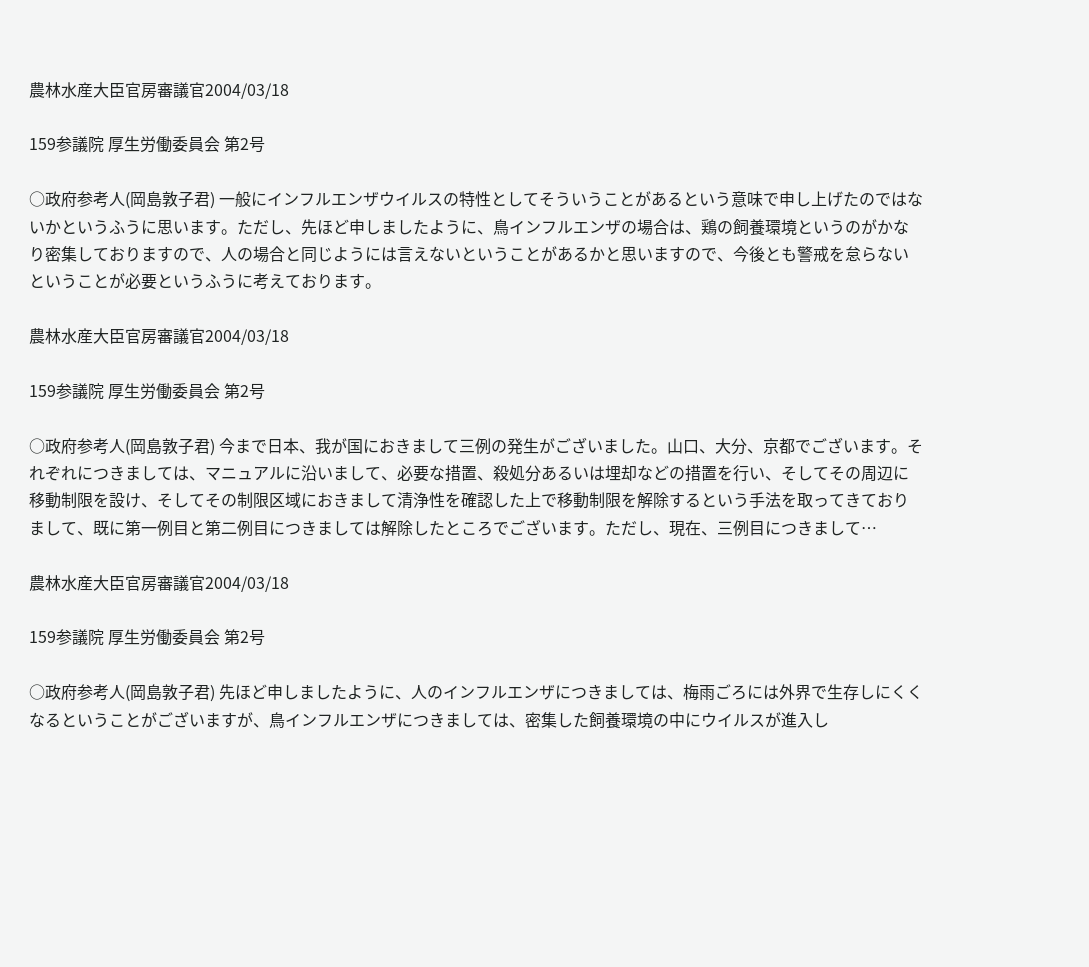農林水産大臣官房審議官2004/03/18

159参議院 厚生労働委員会 第2号

○政府参考人(岡島敦子君) 一般にインフルエンザウイルスの特性としてそういうことがあるという意味で申し上げたのではないかというふうに思います。ただし、先ほど申しましたように、鳥インフルエンザの場合は、鶏の飼養環境というのがかなり密集しておりますので、人の場合と同じようには言えないということがあるかと思いますので、今後とも警戒を怠らないということが必要というふうに考えております。

農林水産大臣官房審議官2004/03/18

159参議院 厚生労働委員会 第2号

○政府参考人(岡島敦子君) 今まで日本、我が国におきまして三例の発生がございました。山口、大分、京都でございます。それぞれにつきましては、マニュアルに沿いまして、必要な措置、殺処分あるいは埋却などの措置を行い、そしてその周辺に移動制限を設け、そしてその制限区域におきまして清浄性を確認した上で移動制限を解除するという手法を取ってきておりまして、既に第一例目と第二例目につきましては解除したところでございます。ただし、現在、三例目につきまして…

農林水産大臣官房審議官2004/03/18

159参議院 厚生労働委員会 第2号

○政府参考人(岡島敦子君) 先ほど申しましたように、人のインフルエンザにつきましては、梅雨ごろには外界で生存しにくくなるということがございますが、鳥インフルエンザにつきましては、密集した飼養環境の中にウイルスが進入し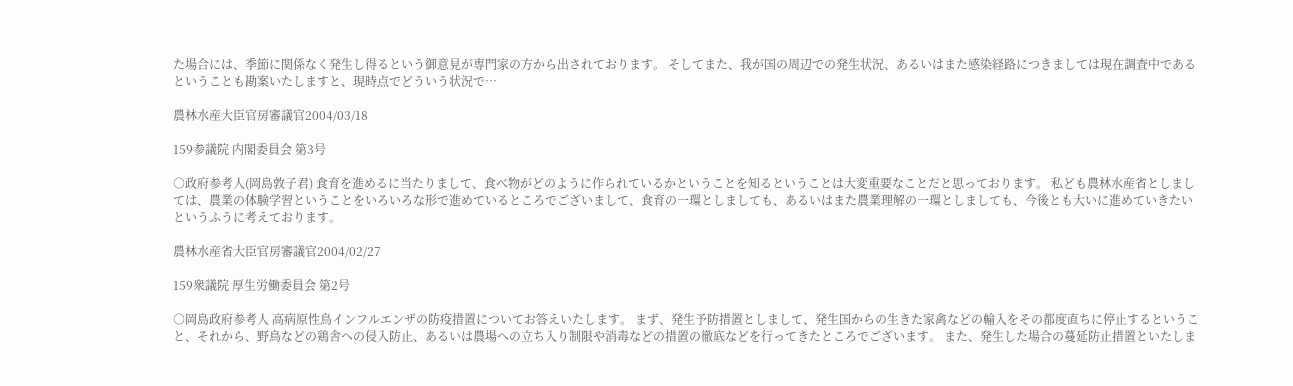た場合には、季節に関係なく発生し得るという御意見が専門家の方から出されております。 そしてまた、我が国の周辺での発生状況、あるいはまた感染経路につきましては現在調査中であるということも勘案いたしますと、現時点でどういう状況で…

農林水産大臣官房審議官2004/03/18

159参議院 内閣委員会 第3号

○政府参考人(岡島敦子君) 食育を進めるに当たりまして、食べ物がどのように作られているかということを知るということは大変重要なことだと思っております。 私ども農林水産省としましては、農業の体験学習ということをいろいろな形で進めているところでございまして、食育の一環としましても、あるいはまた農業理解の一環としましても、今後とも大いに進めていきたいというふうに考えております。

農林水産省大臣官房審議官2004/02/27

159衆議院 厚生労働委員会 第2号

○岡島政府参考人 高病原性鳥インフルエンザの防疫措置についてお答えいたします。 まず、発生予防措置としまして、発生国からの生きた家禽などの輸入をその都度直ちに停止するということ、それから、野鳥などの鶏舎への侵入防止、あるいは農場への立ち入り制限や消毒などの措置の徹底などを行ってきたところでございます。 また、発生した場合の蔓延防止措置といたしま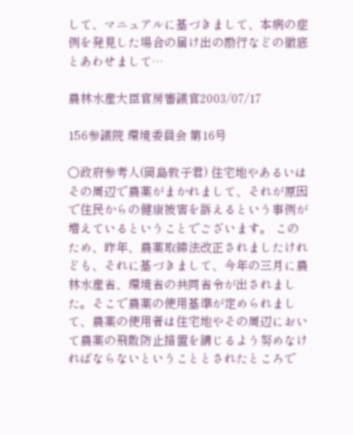して、マニュアルに基づきまして、本病の症例を発見した場合の届け出の励行などの徹底とあわせまして…

農林水産大臣官房審議官2003/07/17

156参議院 環境委員会 第16号

○政府参考人(岡島敦子君) 住宅地やあるいはその周辺で農薬がまかれまして、それが原因で住民からの健康被害を訴えるという事例が増えているということでございます。 このため、昨年、農薬取締法改正されましたけれども、それに基づきまして、今年の三月に農林水産省、環境省の共同省令が出されました。そこで農薬の使用基準が定められまして、農薬の使用者は住宅地やその周辺において農薬の飛散防止措置を講じるよう努めなければならないということとされたところで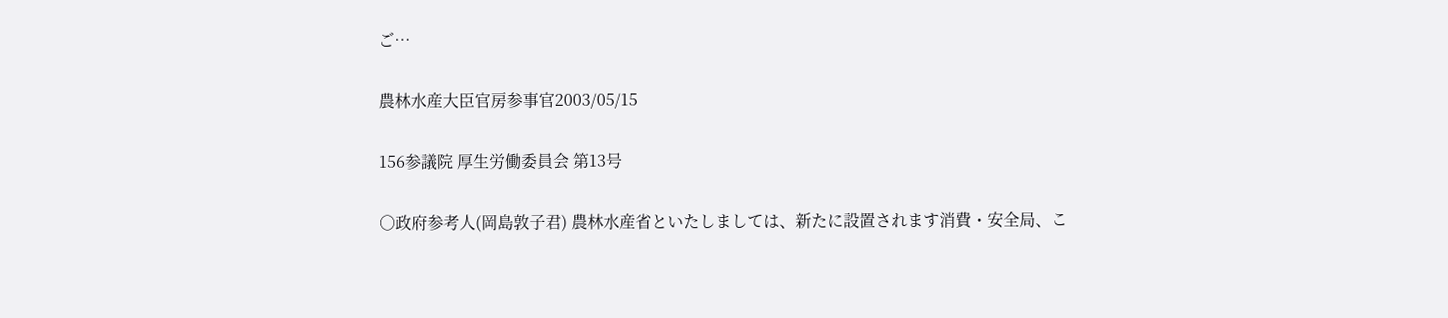ご…

農林水産大臣官房参事官2003/05/15

156参議院 厚生労働委員会 第13号

○政府参考人(岡島敦子君) 農林水産省といたしましては、新たに設置されます消費・安全局、こ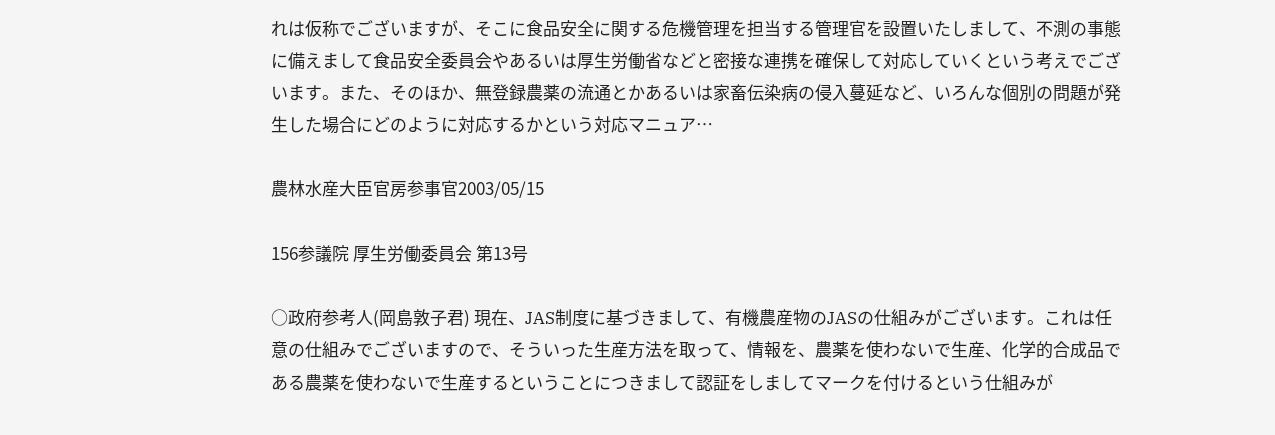れは仮称でございますが、そこに食品安全に関する危機管理を担当する管理官を設置いたしまして、不測の事態に備えまして食品安全委員会やあるいは厚生労働省などと密接な連携を確保して対応していくという考えでございます。また、そのほか、無登録農薬の流通とかあるいは家畜伝染病の侵入蔓延など、いろんな個別の問題が発生した場合にどのように対応するかという対応マニュア…

農林水産大臣官房参事官2003/05/15

156参議院 厚生労働委員会 第13号

○政府参考人(岡島敦子君) 現在、JAS制度に基づきまして、有機農産物のJASの仕組みがございます。これは任意の仕組みでございますので、そういった生産方法を取って、情報を、農薬を使わないで生産、化学的合成品である農薬を使わないで生産するということにつきまして認証をしましてマークを付けるという仕組みが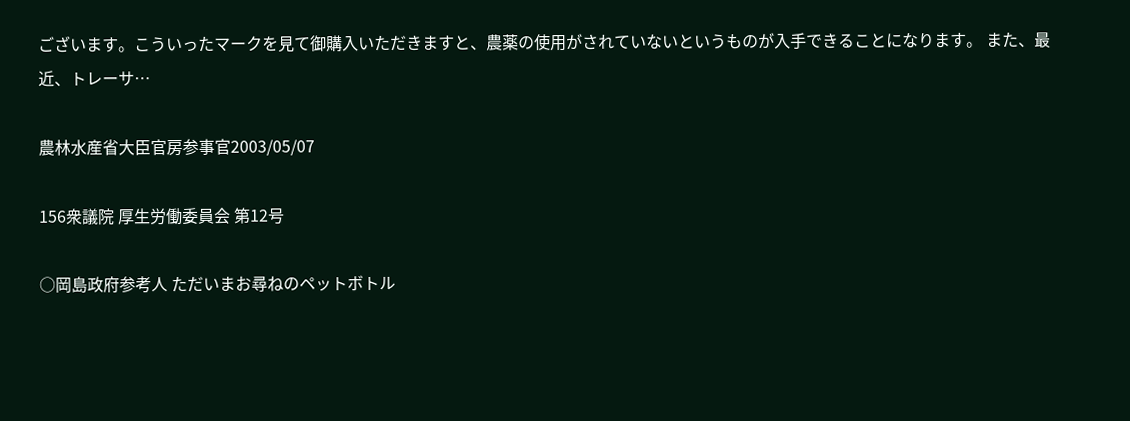ございます。こういったマークを見て御購入いただきますと、農薬の使用がされていないというものが入手できることになります。 また、最近、トレーサ…

農林水産省大臣官房参事官2003/05/07

156衆議院 厚生労働委員会 第12号

○岡島政府参考人 ただいまお尋ねのペットボトル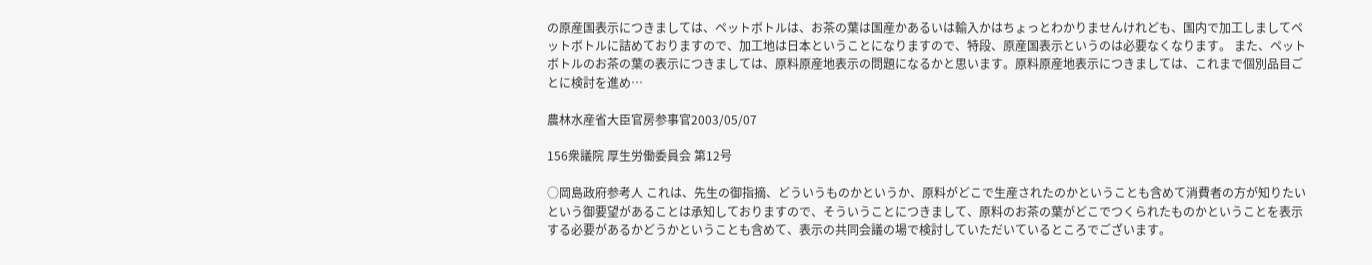の原産国表示につきましては、ペットボトルは、お茶の葉は国産かあるいは輸入かはちょっとわかりませんけれども、国内で加工しましてペットボトルに詰めておりますので、加工地は日本ということになりますので、特段、原産国表示というのは必要なくなります。 また、ペットボトルのお茶の葉の表示につきましては、原料原産地表示の問題になるかと思います。原料原産地表示につきましては、これまで個別品目ごとに検討を進め…

農林水産省大臣官房参事官2003/05/07

156衆議院 厚生労働委員会 第12号

○岡島政府参考人 これは、先生の御指摘、どういうものかというか、原料がどこで生産されたのかということも含めて消費者の方が知りたいという御要望があることは承知しておりますので、そういうことにつきまして、原料のお茶の葉がどこでつくられたものかということを表示する必要があるかどうかということも含めて、表示の共同会議の場で検討していただいているところでございます。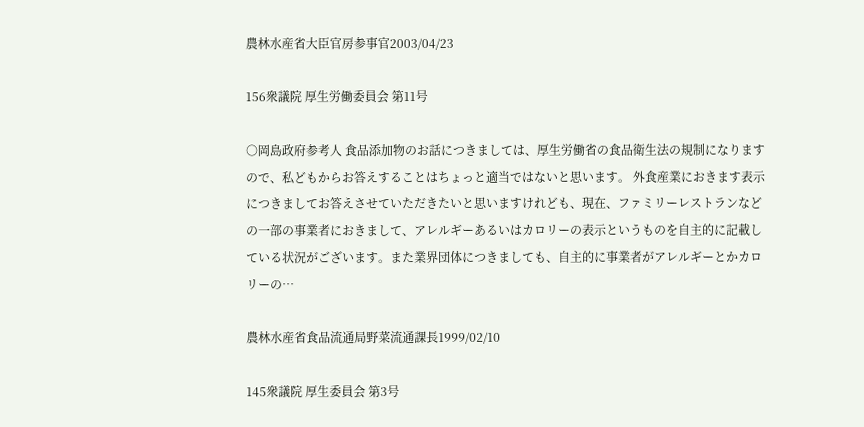農林水産省大臣官房参事官2003/04/23

156衆議院 厚生労働委員会 第11号

○岡島政府参考人 食品添加物のお話につきましては、厚生労働省の食品衛生法の規制になりますので、私どもからお答えすることはちょっと適当ではないと思います。 外食産業におきます表示につきましてお答えさせていただきたいと思いますけれども、現在、ファミリーレストランなどの一部の事業者におきまして、アレルギーあるいはカロリーの表示というものを自主的に記載している状況がございます。また業界団体につきましても、自主的に事業者がアレルギーとかカロリーの…

農林水産省食品流通局野菜流通課長1999/02/10

145衆議院 厚生委員会 第3号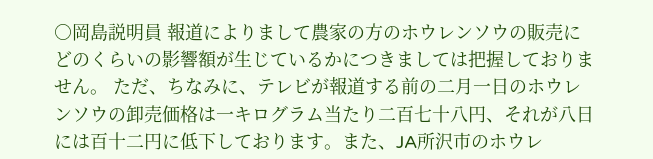○岡島説明員 報道によりまして農家の方のホウレンソウの販売にどのくらいの影響額が生じているかにつきましては把握しておりません。 ただ、ちなみに、テレビが報道する前の二月一日のホウレンソウの卸売価格は一キログラム当たり二百七十八円、それが八日には百十二円に低下しております。また、JA所沢市のホウレ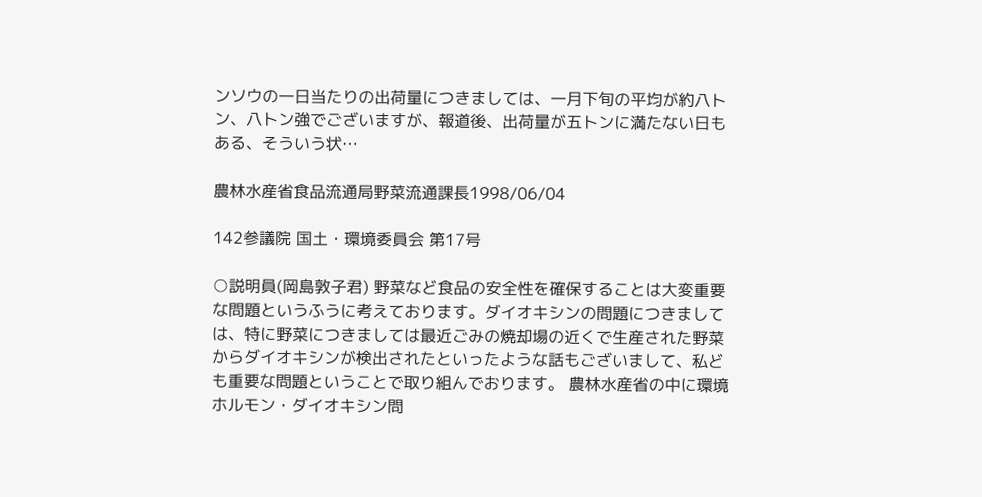ンソウの一日当たりの出荷量につきましては、一月下旬の平均が約八トン、八トン強でございますが、報道後、出荷量が五トンに満たない日もある、そういう状…

農林水産省食品流通局野菜流通課長1998/06/04

142参議院 国土・環境委員会 第17号

○説明員(岡島敦子君) 野菜など食品の安全性を確保することは大変重要な問題というふうに考えております。ダイオキシンの問題につきましては、特に野菜につきましては最近ごみの焼却場の近くで生産された野菜からダイオキシンが検出されたといったような話もございまして、私ども重要な問題ということで取り組んでおります。 農林水産省の中に環境ホルモン・ダイオキシン問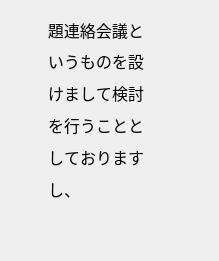題連絡会議というものを設けまして検討を行うこととしておりますし、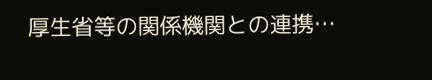厚生省等の関係機関との連携…